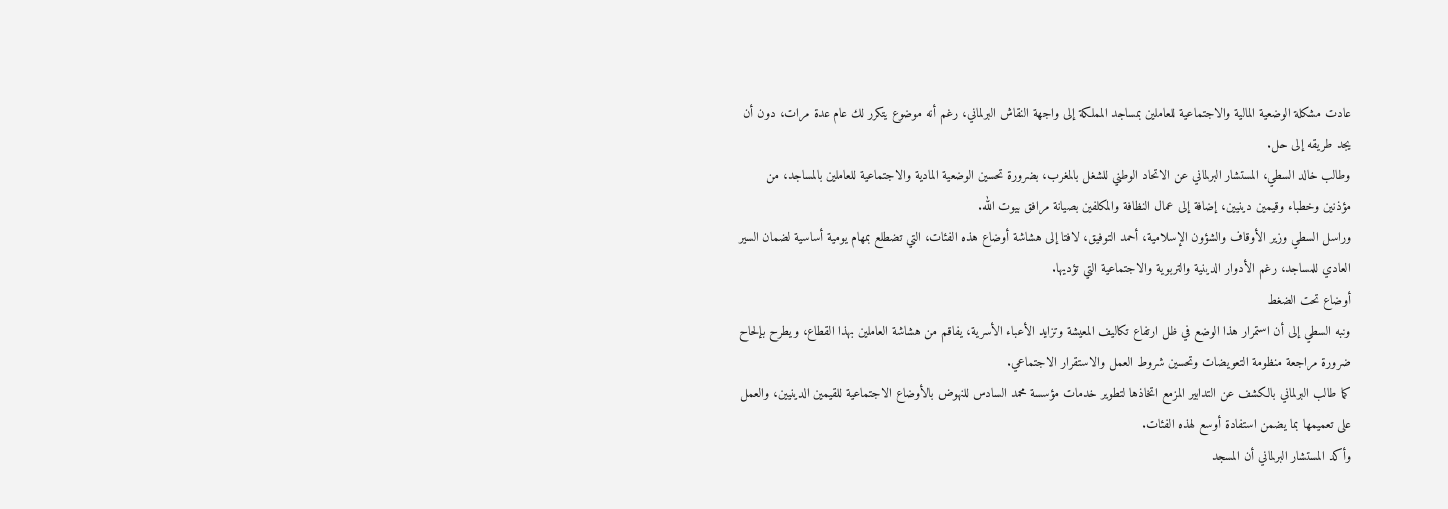عادت مشكلة الوضعية المالية والاجتماعية للعاملين بمساجد المملكة إلى واجهة النقاش البرلماني، رغم أنه موضوع يتكرر لك عام عدة مرات، دون أن يجد طريقه إلى حل.
وطالب خالد السطي، المستشار البرلماني عن الاتحاد الوطني للشغل بالمغرب، بضرورة تحسين الوضعية المادية والاجتماعية للعاملين بالمساجد، من مؤذنين وخطباء وقيمين دينيين، إضافة إلى عمال النظافة والمكلفين بصيانة مرافق بيوت الله.
وراسل السطي وزير الأوقاف والشؤون الإسلامية، أحمد التوفيق، لافتا إلى هشاشة أوضاع هذه الفئات، التي تضطلع بمهام يومية أساسية لضمان السير العادي للمساجد، رغم الأدوار الدينية والتربوية والاجتماعية التي تؤديها.
أوضاع تحت الضغط
ونبه السطي إلى أن استمرار هذا الوضع في ظل ارتفاع تكاليف المعيشة وتزايد الأعباء الأسرية، يفاقم من هشاشة العاملين بهذا القطاع، ويطرح بإلحاح ضرورة مراجعة منظومة التعويضات وتحسين شروط العمل والاستقرار الاجتماعي.
كما طالب البرلماني بالكشف عن التدابير المزمع اتخاذها لتطوير خدمات مؤسسة محمد السادس للنهوض بالأوضاع الاجتماعية للقيمين الدينيين، والعمل على تعميمها بما يضمن استفادة أوسع لهذه الفئات.
وأكد المستشار البرلماني أن المسجد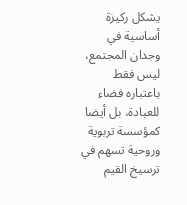يشكل ركيزة أساسية في وجدان المجتمع، ليس فقط باعتباره فضاء للعبادة، بل أيضا كمؤسسة تربوية وروحية تسهم في ترسيخ القيم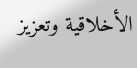الأخلاقية وتعزيز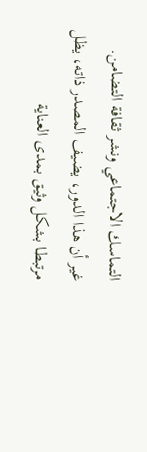التماسك الاجتماعي ونشر ثقافة التضامن.
غير أن هذا الدور، يضيف المصدر ذاته، يظل مرتبطا بشكل وثيق بمدى العناية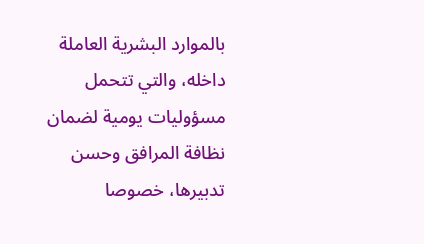بالموارد البشرية العاملة داخله، والتي تتحمل مسؤوليات يومية لضمان نظافة المرافق وحسن تدبيرها، خصوصا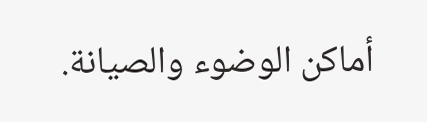أماكن الوضوء والصيانة.